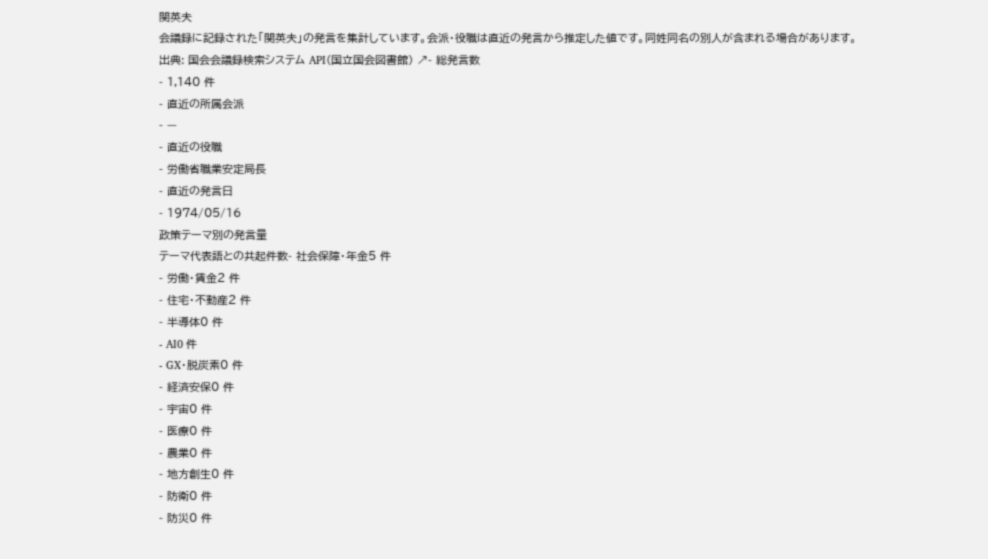関英夫
会議録に記録された「関英夫」の発言を集計しています。会派・役職は直近の発言から推定した値です。同姓同名の別人が含まれる場合があります。
出典: 国会会議録検索システム API(国立国会図書館) ↗- 総発言数
- 1,140 件
- 直近の所属会派
- —
- 直近の役職
- 労働省職業安定局長
- 直近の発言日
- 1974/05/16
政策テーマ別の発言量
テーマ代表語との共起件数- 社会保障・年金5 件
- 労働・賃金2 件
- 住宅・不動産2 件
- 半導体0 件
- AI0 件
- GX・脱炭素0 件
- 経済安保0 件
- 宇宙0 件
- 医療0 件
- 農業0 件
- 地方創生0 件
- 防衛0 件
- 防災0 件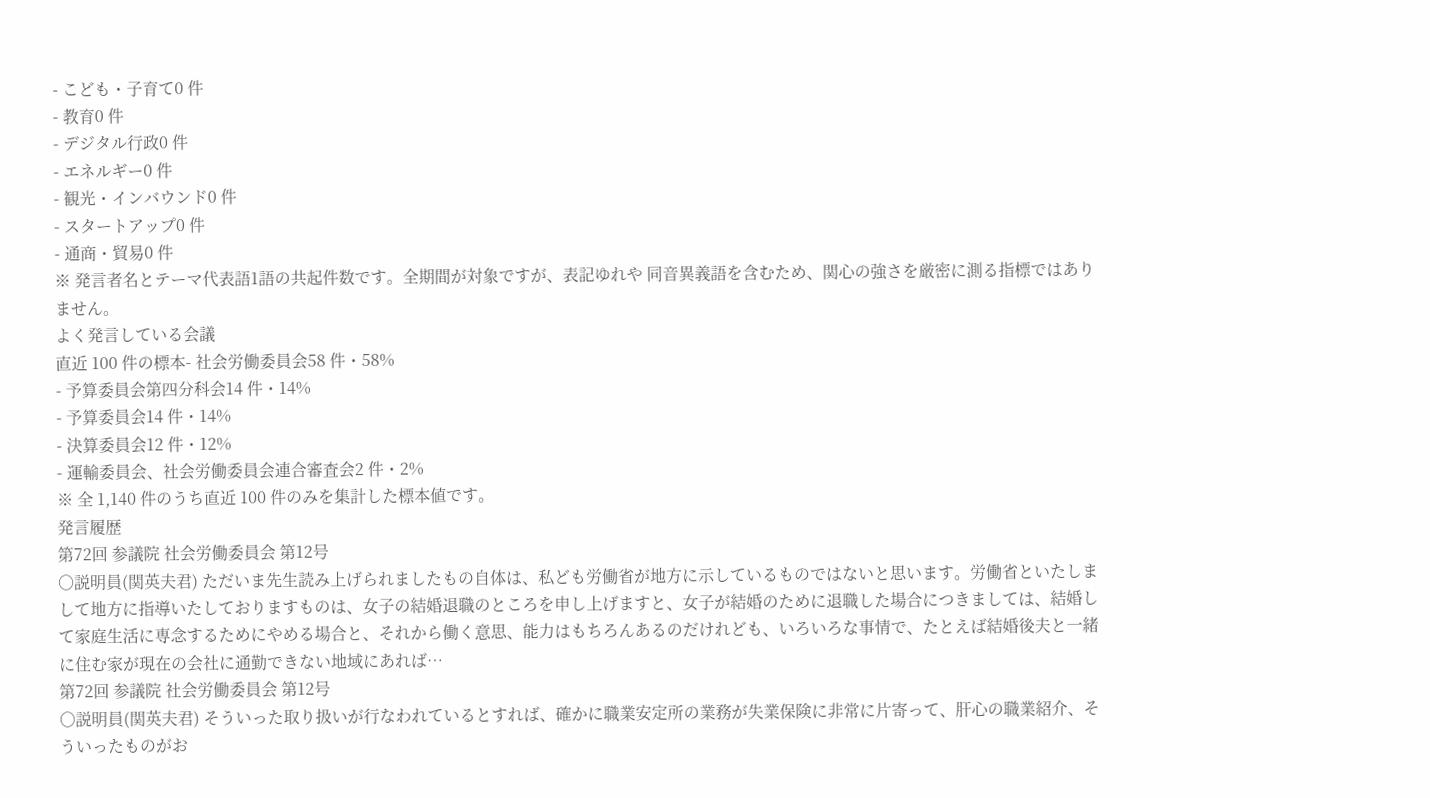- こども・子育て0 件
- 教育0 件
- デジタル行政0 件
- エネルギー0 件
- 観光・インバウンド0 件
- スタートアップ0 件
- 通商・貿易0 件
※ 発言者名とテーマ代表語1語の共起件数です。全期間が対象ですが、表記ゆれや 同音異義語を含むため、関心の強さを厳密に測る指標ではありません。
よく発言している会議
直近 100 件の標本- 社会労働委員会58 件・58%
- 予算委員会第四分科会14 件・14%
- 予算委員会14 件・14%
- 決算委員会12 件・12%
- 運輸委員会、社会労働委員会連合審査会2 件・2%
※ 全 1,140 件のうち直近 100 件のみを集計した標本値です。
発言履歴
第72回 参議院 社会労働委員会 第12号
○説明員(関英夫君) ただいま先生読み上げられましたもの自体は、私ども労働省が地方に示しているものではないと思います。労働省といたしまして地方に指導いたしておりますものは、女子の結婚退職のところを申し上げますと、女子が結婚のために退職した場合につきましては、結婚して家庭生活に専念するためにやめる場合と、それから働く意思、能力はもちろんあるのだけれども、いろいろな事情で、たとえば結婚後夫と一緒に住む家が現在の会社に通勤できない地域にあれば…
第72回 参議院 社会労働委員会 第12号
○説明員(関英夫君) そういった取り扱いが行なわれているとすれば、確かに職業安定所の業務が失業保険に非常に片寄って、肝心の職業紹介、そういったものがお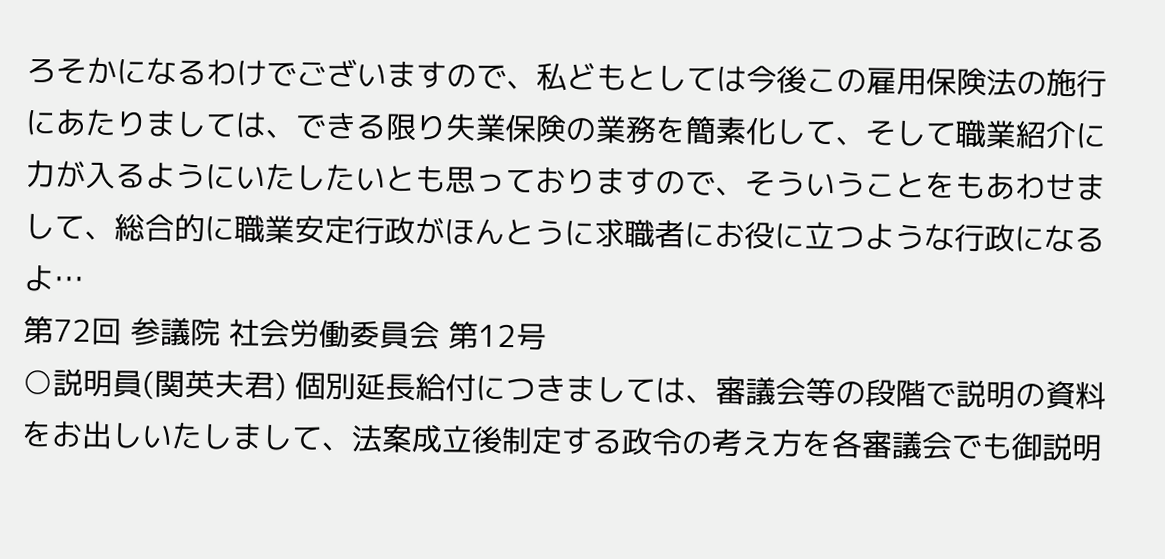ろそかになるわけでございますので、私どもとしては今後この雇用保険法の施行にあたりましては、できる限り失業保険の業務を簡素化して、そして職業紹介に力が入るようにいたしたいとも思っておりますので、そういうことをもあわせまして、総合的に職業安定行政がほんとうに求職者にお役に立つような行政になるよ…
第72回 参議院 社会労働委員会 第12号
○説明員(関英夫君) 個別延長給付につきましては、審議会等の段階で説明の資料をお出しいたしまして、法案成立後制定する政令の考え方を各審議会でも御説明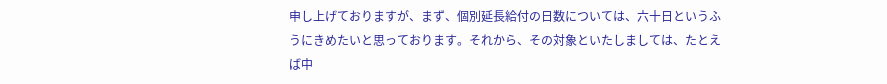申し上げておりますが、まず、個別延長給付の日数については、六十日というふうにきめたいと思っております。それから、その対象といたしましては、たとえば中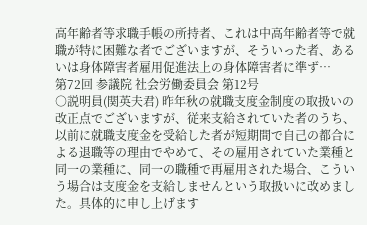高年齢者等求職手帳の所持者、これは中高年齢者等で就職が特に困難な者でございますが、そういった者、あるいは身体障害者雇用促進法上の身体障害者に準ず…
第72回 参議院 社会労働委員会 第12号
○説明員(関英夫君) 昨年秋の就職支度金制度の取扱いの改正点でございますが、従来支給されていた者のうち、以前に就職支度金を受給した者が短期間で自己の都合による退職等の理由でやめて、その雇用されていた業種と同一の業種に、同一の職種で再雇用された場合、こういう場合は支度金を支給しませんという取扱いに改めました。具体的に申し上げます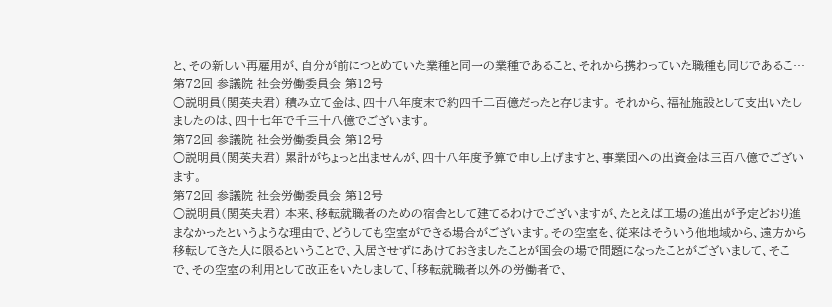と、その新しい再雇用が、自分が前につとめていた業種と同一の業種であること、それから携わっていた職種も同じであるこ…
第72回 参議院 社会労働委員会 第12号
○説明員(関英夫君) 積み立て金は、四十八年度末で約四千二百億だったと存じます。 それから、福祉施設として支出いたしましたのは、四十七年で千三十八億でございます。
第72回 参議院 社会労働委員会 第12号
○説明員(関英夫君) 累計がちょっと出ませんが、四十八年度予算で申し上げますと、事業団への出資金は三百八億でございます。
第72回 参議院 社会労働委員会 第12号
○説明員(関英夫君) 本来、移転就職者のための宿舎として建てるわけでございますが、たとえば工場の進出が予定どおり進まなかったというような理由で、どうしても空室ができる場合がございます。その空室を、従来はそういう他地域から、遠方から移転してきた人に限るということで、入居させずにあけておきましたことが国会の場で問題になったことがございまして、そこで、その空室の利用として改正をいたしまして、「移転就職者以外の労働者で、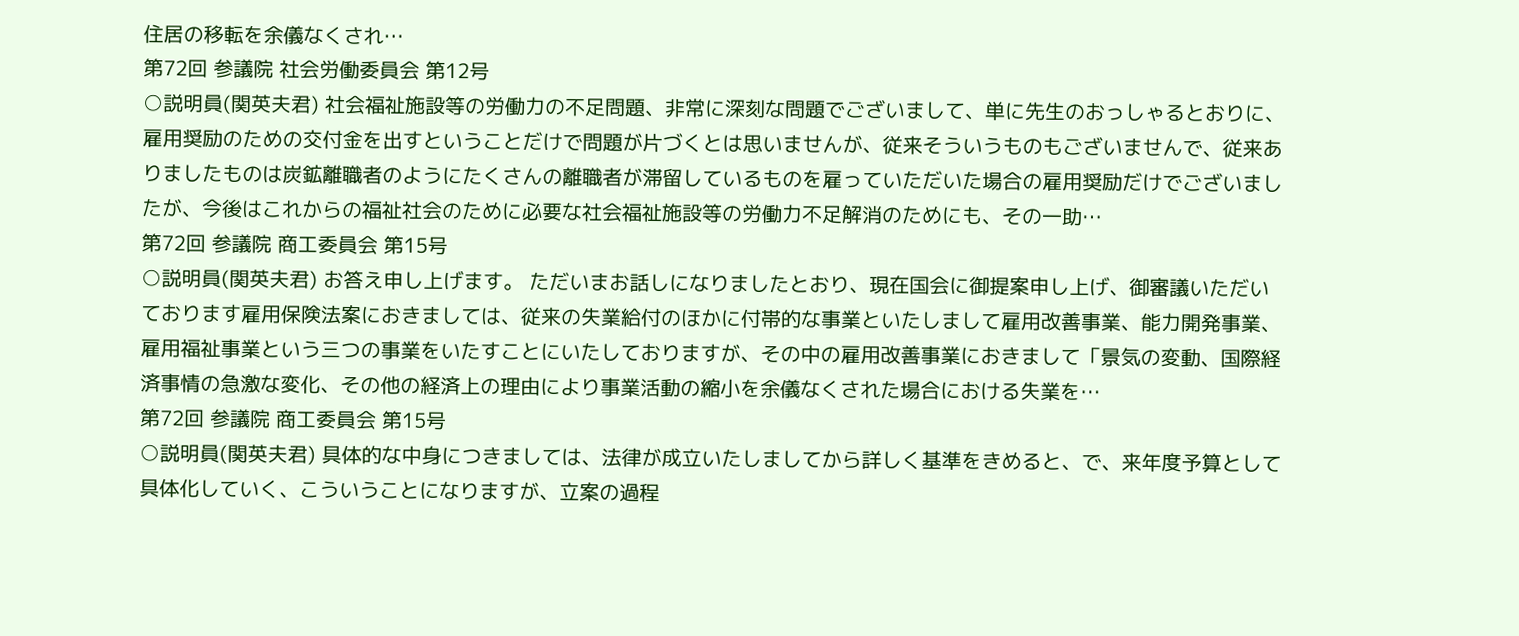住居の移転を余儀なくされ…
第72回 参議院 社会労働委員会 第12号
○説明員(関英夫君) 社会福祉施設等の労働力の不足問題、非常に深刻な問題でございまして、単に先生のおっしゃるとおりに、雇用奨励のための交付金を出すということだけで問題が片づくとは思いませんが、従来そういうものもございませんで、従来ありましたものは炭鉱離職者のようにたくさんの離職者が滞留しているものを雇っていただいた場合の雇用奨励だけでございましたが、今後はこれからの福祉社会のために必要な社会福祉施設等の労働力不足解消のためにも、その一助…
第72回 参議院 商工委員会 第15号
○説明員(関英夫君) お答え申し上げます。 ただいまお話しになりましたとおり、現在国会に御提案申し上げ、御審議いただいております雇用保険法案におきましては、従来の失業給付のほかに付帯的な事業といたしまして雇用改善事業、能力開発事業、雇用福祉事業という三つの事業をいたすことにいたしておりますが、その中の雇用改善事業におきまして「景気の変動、国際経済事情の急激な変化、その他の経済上の理由により事業活動の縮小を余儀なくされた場合における失業を…
第72回 参議院 商工委員会 第15号
○説明員(関英夫君) 具体的な中身につきましては、法律が成立いたしましてから詳しく基準をきめると、で、来年度予算として具体化していく、こういうことになりますが、立案の過程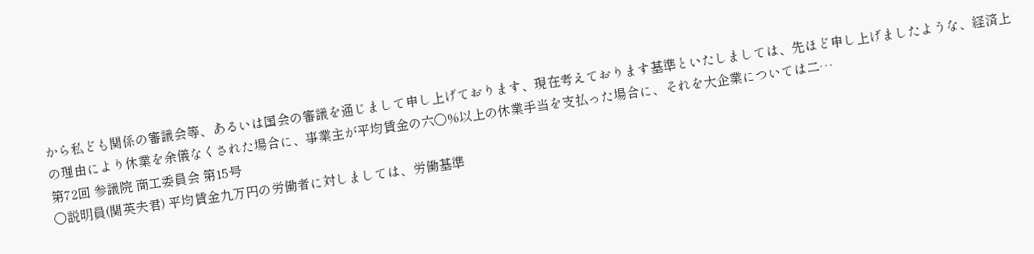から私ども関係の審議会等、あるいは国会の審議を通じまして申し上げております、現在考えております基準といたしましては、先ほど申し上げましたような、経済上の理由により休業を余儀なくされた場合に、事業主が平均賃金の六〇%以上の休業手当を支払った場合に、それを大企業については二…
第72回 参議院 商工委員会 第15号
○説明員(関英夫君) 平均賃金九万円の労働者に対しましては、労働基準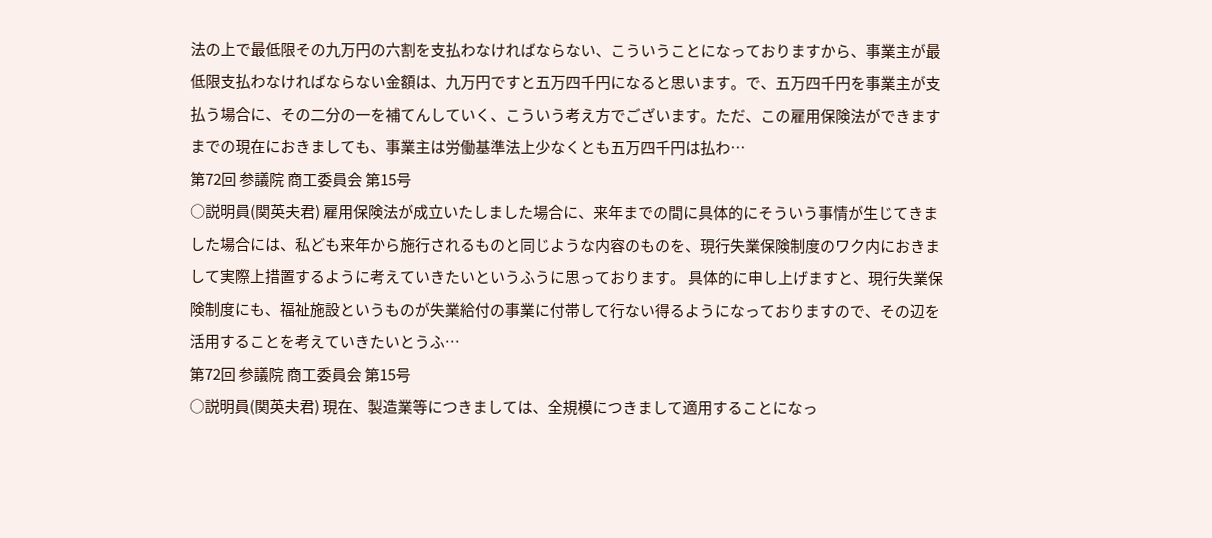法の上で最低限その九万円の六割を支払わなければならない、こういうことになっておりますから、事業主が最低限支払わなければならない金額は、九万円ですと五万四千円になると思います。で、五万四千円を事業主が支払う場合に、その二分の一を補てんしていく、こういう考え方でございます。ただ、この雇用保険法ができますまでの現在におきましても、事業主は労働基準法上少なくとも五万四千円は払わ…
第72回 参議院 商工委員会 第15号
○説明員(関英夫君) 雇用保険法が成立いたしました場合に、来年までの間に具体的にそういう事情が生じてきました場合には、私ども来年から施行されるものと同じような内容のものを、現行失業保険制度のワク内におきまして実際上措置するように考えていきたいというふうに思っております。 具体的に申し上げますと、現行失業保険制度にも、福祉施設というものが失業給付の事業に付帯して行ない得るようになっておりますので、その辺を活用することを考えていきたいとうふ…
第72回 参議院 商工委員会 第15号
○説明員(関英夫君) 現在、製造業等につきましては、全規模につきまして適用することになっ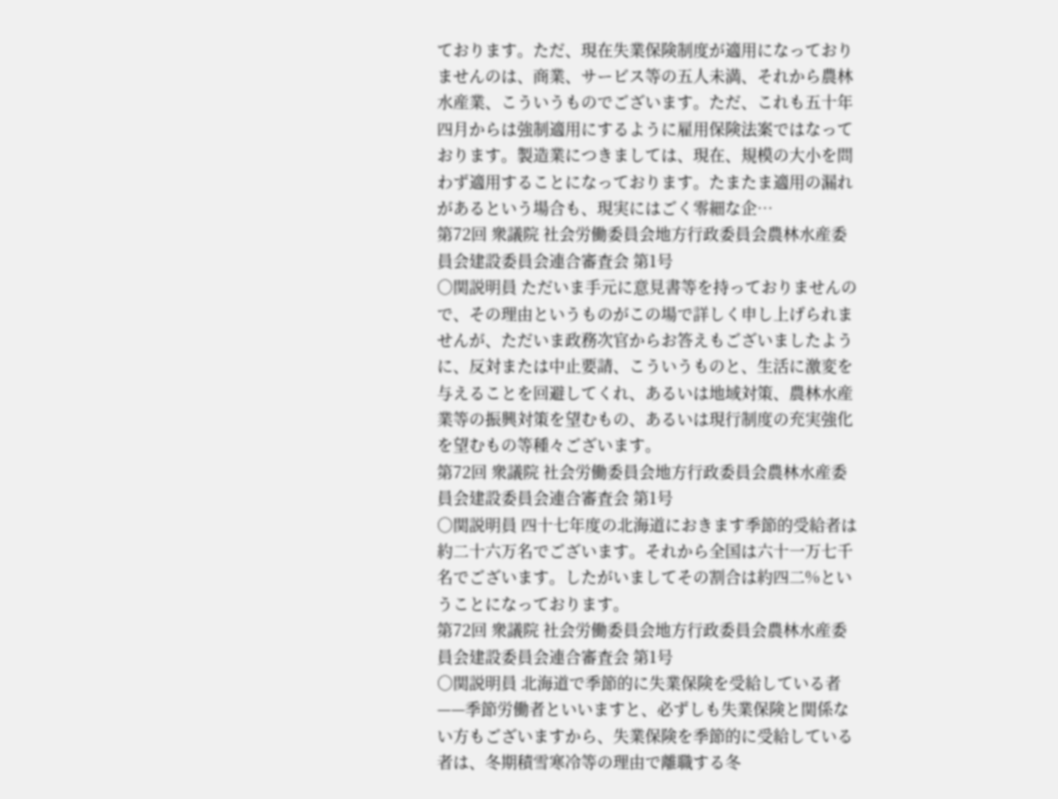ております。ただ、現在失業保険制度が適用になっておりませんのは、商業、サービス等の五人未満、それから農林水産業、こういうものでございます。ただ、これも五十年四月からは強制適用にするように雇用保険法案ではなっております。製造業につきましては、現在、規模の大小を問わず適用することになっております。たまたま適用の漏れがあるという場合も、現実にはごく零細な企…
第72回 衆議院 社会労働委員会地方行政委員会農林水産委員会建設委員会連合審査会 第1号
○関説明員 ただいま手元に意見書等を持っておりませんので、その理由というものがこの場で詳しく申し上げられませんが、ただいま政務次官からお答えもございましたように、反対または中止要請、こういうものと、生活に激変を与えることを回避してくれ、あるいは地域対策、農林水産業等の振興対策を望むもの、あるいは現行制度の充実強化を望むもの等種々ございます。
第72回 衆議院 社会労働委員会地方行政委員会農林水産委員会建設委員会連合審査会 第1号
○関説明員 四十七年度の北海道におきます季節的受給者は約二十六万名でございます。それから全国は六十一万七千名でございます。したがいましてその割合は約四二%ということになっております。
第72回 衆議院 社会労働委員会地方行政委員会農林水産委員会建設委員会連合審査会 第1号
○関説明員 北海道で季節的に失業保険を受給している者——季節労働者といいますと、必ずしも失業保険と関係ない方もございますから、失業保険を季節的に受給している者は、冬期積雪寒冷等の理由で離職する冬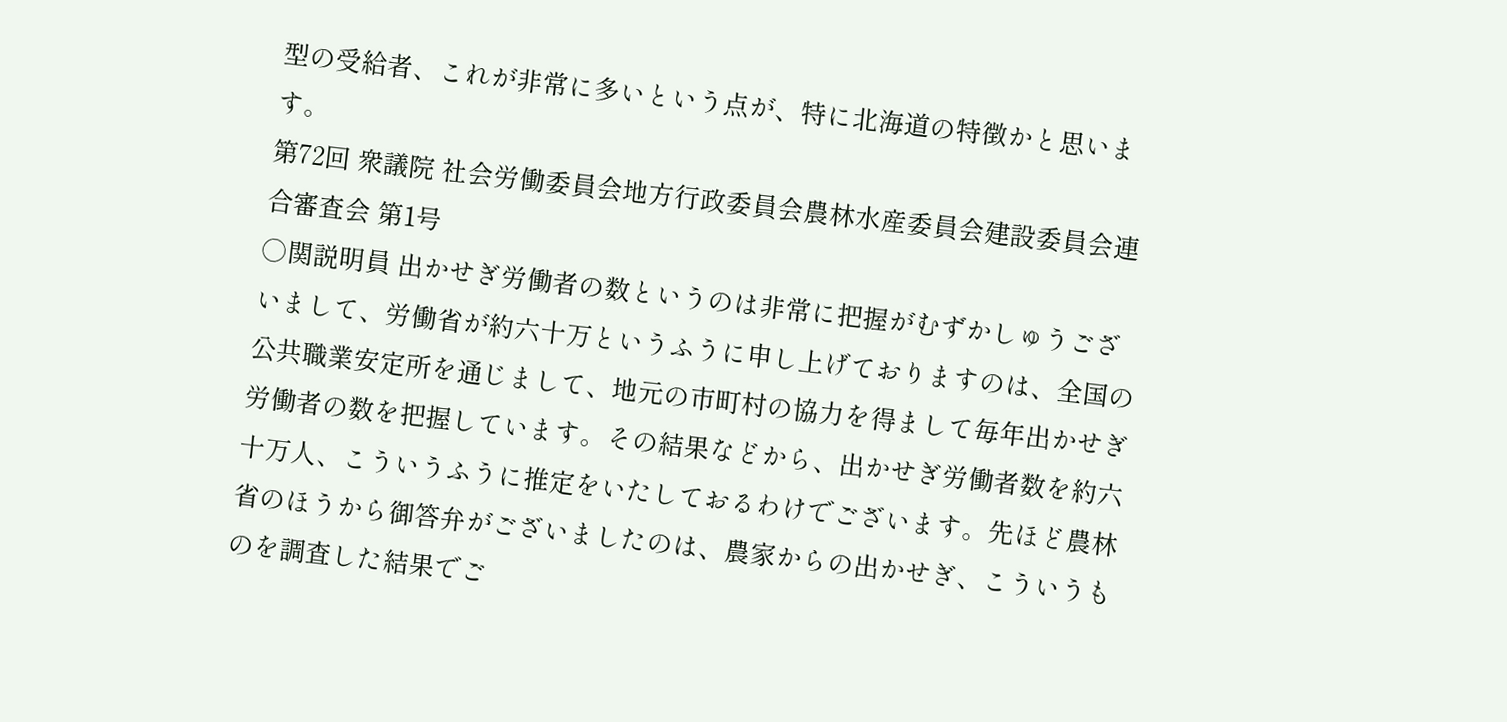型の受給者、これが非常に多いという点が、特に北海道の特徴かと思います。
第72回 衆議院 社会労働委員会地方行政委員会農林水産委員会建設委員会連合審査会 第1号
○関説明員 出かせぎ労働者の数というのは非常に把握がむずかしゅうございまして、労働省が約六十万というふうに申し上げておりますのは、全国の公共職業安定所を通じまして、地元の市町村の協力を得まして毎年出かせぎ労働者の数を把握しています。その結果などから、出かせぎ労働者数を約六十万人、こういうふうに推定をいたしておるわけでございます。先ほど農林省のほうから御答弁がございましたのは、農家からの出かせぎ、こういうものを調査した結果でご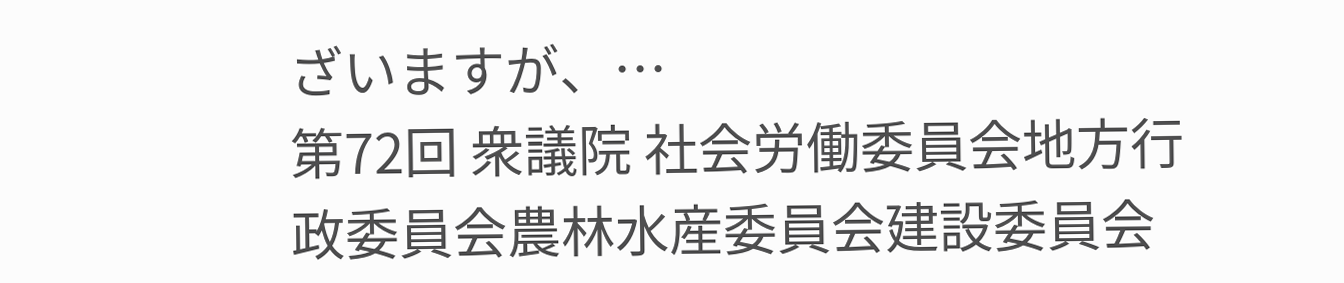ざいますが、…
第72回 衆議院 社会労働委員会地方行政委員会農林水産委員会建設委員会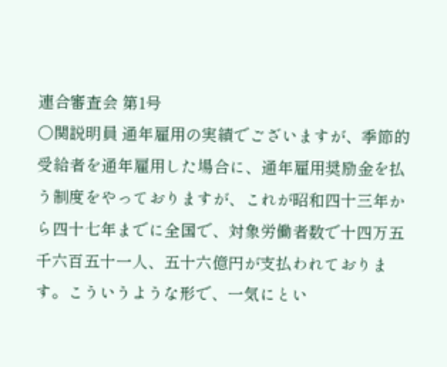連合審査会 第1号
○関説明員 通年雇用の実績でございますが、季節的受給者を通年雇用した場合に、通年雇用奨励金を払う制度をやっておりますが、これが昭和四十三年から四十七年までに全国で、対象労働者数で十四万五千六百五十一人、五十六億円が支払われております。こういうような形で、一気にとい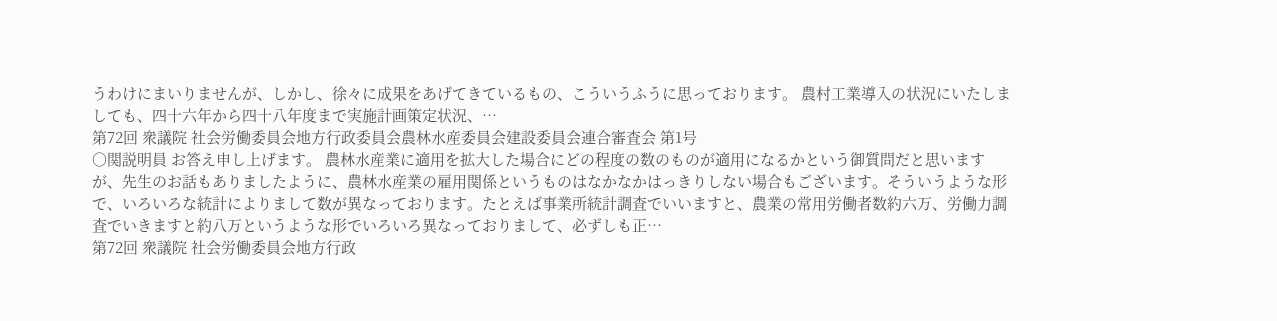うわけにまいりませんが、しかし、徐々に成果をあげてきているもの、こういうふうに思っております。 農村工業導入の状況にいたしましても、四十六年から四十八年度まで実施計画策定状況、…
第72回 衆議院 社会労働委員会地方行政委員会農林水産委員会建設委員会連合審査会 第1号
○関説明員 お答え申し上げます。 農林水産業に適用を拡大した場合にどの程度の数のものが適用になるかという御質問だと思いますが、先生のお話もありましたように、農林水産業の雇用関係というものはなかなかはっきりしない場合もございます。そういうような形で、いろいろな統計によりまして数が異なっております。たとえば事業所統計調査でいいますと、農業の常用労働者数約六万、労働力調査でいきますと約八万というような形でいろいろ異なっておりまして、必ずしも正…
第72回 衆議院 社会労働委員会地方行政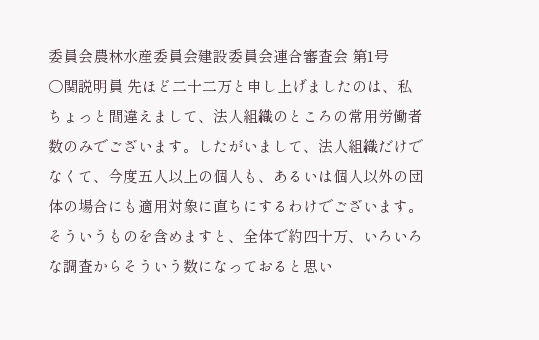委員会農林水産委員会建設委員会連合審査会 第1号
○関説明員 先ほど二十二万と申し上げましたのは、私ちょっと間違えまして、法人組織のところの常用労働者数のみでございます。したがいまして、法人組織だけでなくて、今度五人以上の個人も、あるいは個人以外の団体の場合にも適用対象に直ちにするわけでございます。そういうものを含めますと、全体で約四十万、いろいろな調査からそういう数になっておると思い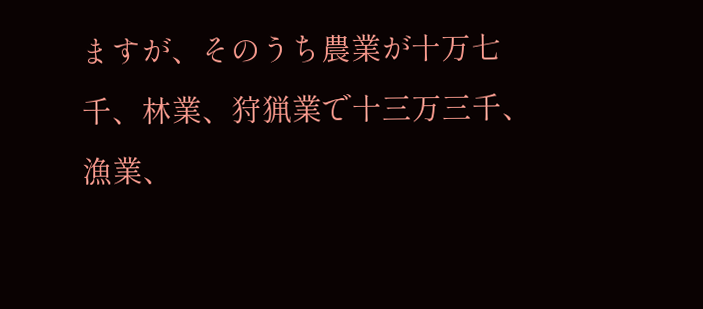ますが、そのうち農業が十万七千、林業、狩猟業で十三万三千、漁業、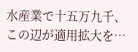水産業で十五万九千、この辺が適用拡大を…